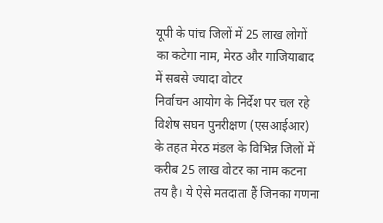यूपी के पांच जिलों में 25 लाख लोगों का कटेगा नाम, मेरठ और गाजियाबाद में सबसे ज्यादा वोटर
निर्वाचन आयोग के निर्देश पर चल रहे विशेष सघन पुनरीक्षण (एसआईआर) के तहत मेरठ मंडल के विभिन्न जिलों में करीब 25 लाख वोटर का नाम कटना तय है। ये ऐसे मतदाता हैं जिनका गणना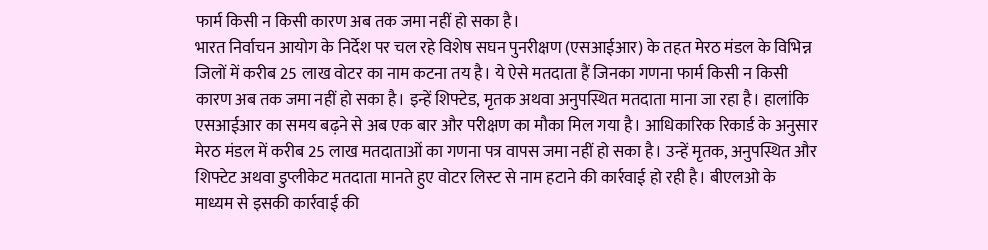फार्म किसी न किसी कारण अब तक जमा नहीं हो सका है।
भारत निर्वाचन आयोग के निर्देश पर चल रहे विशेष सघन पुनरीक्षण (एसआईआर) के तहत मेरठ मंडल के विभिन्न जिलों में करीब 25 लाख वोटर का नाम कटना तय है। ये ऐसे मतदाता हैं जिनका गणना फार्म किसी न किसी कारण अब तक जमा नहीं हो सका है। इन्हें शिफ्टेड, मृतक अथवा अनुपस्थित मतदाता माना जा रहा है। हालांकि एसआईआर का समय बढ़ने से अब एक बार और परीक्षण का मौका मिल गया है। आधिकारिक रिकार्ड के अनुसार मेरठ मंडल में करीब 25 लाख मतदाताओं का गणना पत्र वापस जमा नहीं हो सका है। उन्हें मृतक, अनुपस्थित और शिफ्टेट अथवा डुप्लीकेट मतदाता मानते हुए वोटर लिस्ट से नाम हटाने की कार्रवाई हो रही है। बीएलओ के माध्यम से इसकी कार्रवाई की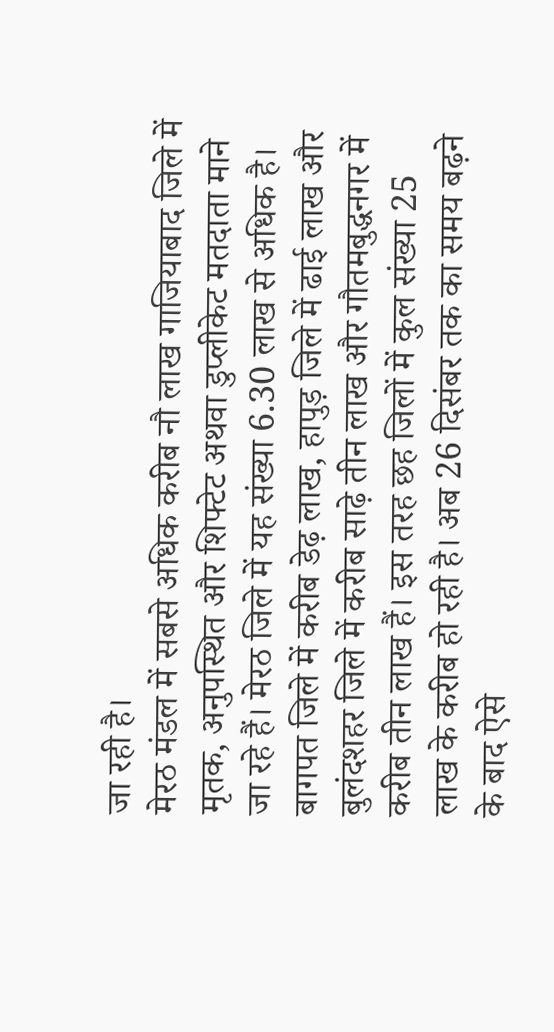जा रही है।
मेरठ मंडल में सबसे अधिक करीब नौ लाख गाजियाबाद जिले में मृतक, अनुपस्थित और शिफ्टेट अथवा डुप्लीकेट मतदाता माने जा रहे हैं। मेरठ जिले में यह संख्या 6.30 लाख से अधिक है। बागपत जिले में करीब डेढ़ लाख, हापुड़ जिले में ढाई लाख और बुलंदशहर जिले में करीब साढ़े तीन लाख और गौतमबुद्धनगर में करीब तीन लाख हैं। इस तरह छह जिलों में कुल संख्या 25 लाख के करीब हो रही है। अब 26 दिसंबर तक का समय बढ़ने के बाद ऐसे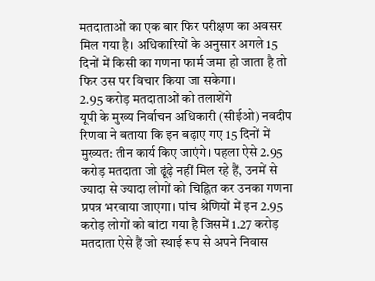मतदाताओं का एक बार फिर परीक्षण का अवसर मिल गया है। अधिकारियों के अनुसार अगले 15 दिनों में किसी का गणना फार्म जमा हो जाता है तो फिर उस पर विचार किया जा सकेगा।
2.95 करोड़ मतदाताओं को तलाशेंगे
यूपी के मुख्य निर्वाचन अधिकारी (सीईओ) नवदीप रिणवा ने बताया कि इन बढ़ाए गए 15 दिनों में मुख्यत: तीन कार्य किए जाएंगे। पहला ऐसे 2.95 करोड़ मतदाता जो ढूंढ़े नहीं मिल रहे हैं, उनमें से ज्यादा से ज्यादा लोगों को चिह्नित कर उनका गणना प्रपत्र भरवाया जाएगा। पांच श्रेणियों में इन 2.95 करोड़ लोगों को बांटा गया है जिसमें 1.27 करोड़ मतदाता ऐसे हैं जो स्थाई रूप से अपने निवास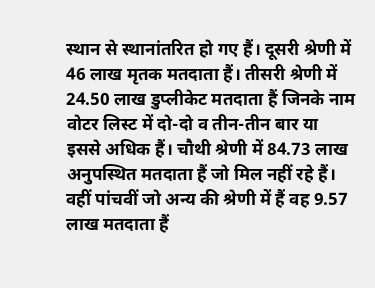स्थान से स्थानांतरित हो गए हैं। दूसरी श्रेणी में 46 लाख मृतक मतदाता हैं। तीसरी श्रेणी में 24.50 लाख डुप्लीकेट मतदाता हैं जिनके नाम वोटर लिस्ट में दो-दो व तीन-तीन बार या इससे अधिक हैं। चौथी श्रेणी में 84.73 लाख अनुपस्थित मतदाता हैं जो मिल नहीं रहे हैं। वहीं पांचवीं जो अन्य की श्रेणी में हैं वह 9.57 लाख मतदाता हैं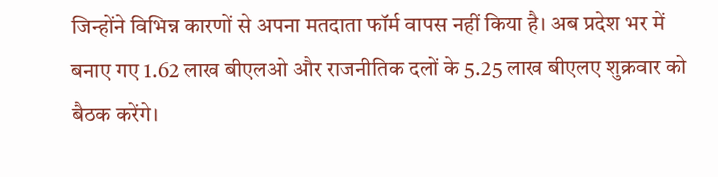जिन्होंने विभिन्न कारणों से अपना मतदाता फॉर्म वापस नहीं किया है। अब प्रदेश भर में बनाए गए 1.62 लाख बीएलओ और राजनीतिक दलों के 5.25 लाख बीएलए शुक्रवार को बैठक करेंगे।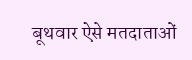बूथवार ऐसे मतदाताओं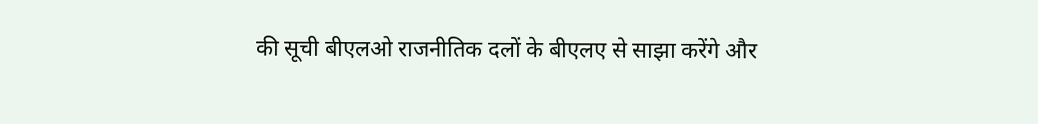की सूची बीएलओ राजनीतिक दलों के बीएलए से साझा करेंगे और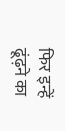फिर इन्हें ढूंढ़ने का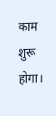काम शुरू होगा।